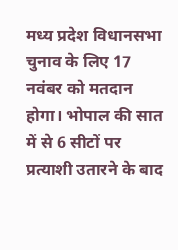मध्य प्रदेश विधानसभा चुनाव के लिए 17 नवंबर को मतदान होगा। भोपाल की सात में से 6 सीटों पर प्रत्याशी उतारने के बाद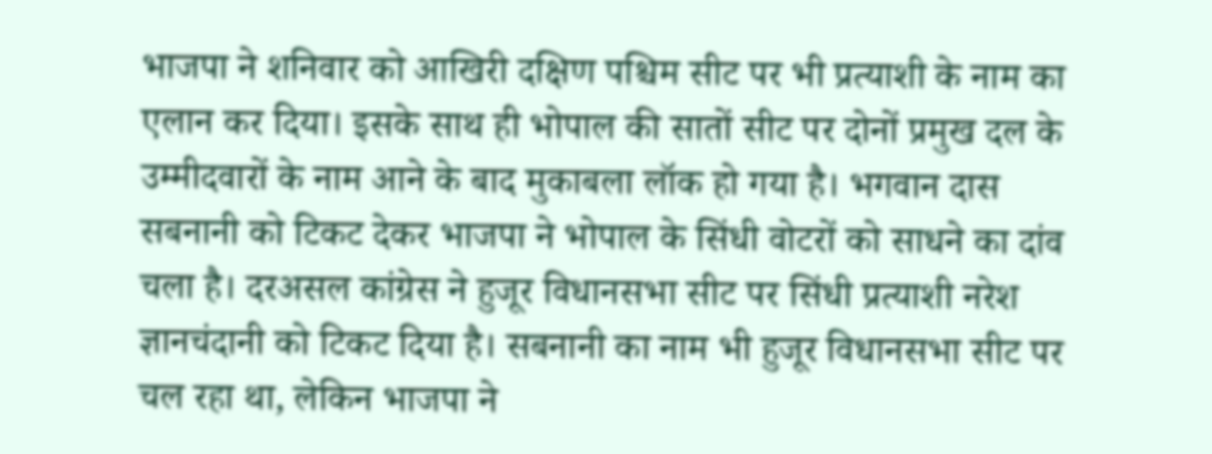भाजपा ने शनिवार को आखिरी दक्षिण पश्चिम सीट पर भी प्रत्याशी के नाम का एलान कर दिया। इसके साथ ही भोपाल की सातों सीट पर दोनों प्रमुख दल के उम्मीदवारों के नाम आने के बाद मुकाबला लॉक हो गया है। भगवान दास सबनानी को टिकट देकर भाजपा ने भोपाल के सिंधी वोटरों को साधने का दांव चला है। दरअसल कांग्रेस ने हुजूर विधानसभा सीट पर सिंधी प्रत्याशी नरेश ज्ञानचंदानी को टिकट दिया है। सबनानी का नाम भी हुजूर विधानसभा सीट पर चल रहा था, लेकिन भाजपा ने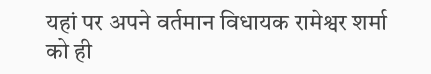यहां पर अपने वर्तमान विधायक रामेश्वर शर्मा को ही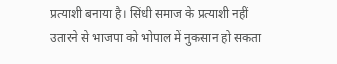प्रत्याशी बनाया है। सिंधी समाज के प्रत्याशी नहीं उतारने से भाजपा को भोपाल में नुकसान हो सकता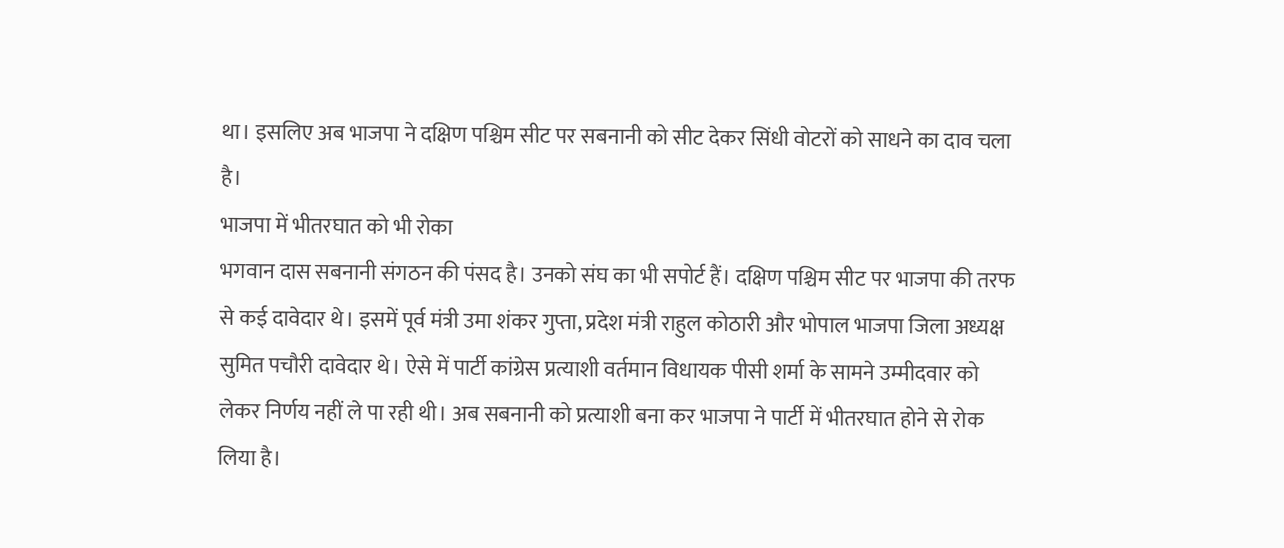था। इसलिए अब भाजपा ने दक्षिण पश्चिम सीट पर सबनानी को सीट देकर सिंधी वोटरों को साधने का दाव चला है।
भाजपा में भीतरघात को भी रोका
भगवान दास सबनानी संगठन की पंसद है। उनको संघ का भी सपोर्ट हैं। दक्षिण पश्चिम सीट पर भाजपा की तरफ से कई दावेदार थे। इसमें पूर्व मंत्री उमा शंकर गुप्ता, प्रदेश मंत्री राहुल कोठारी और भोपाल भाजपा जिला अध्यक्ष सुमित पचौरी दावेदार थे। ऐसे में पार्टी कांग्रेस प्रत्याशी वर्तमान विधायक पीसी शर्मा के सामने उम्मीदवार को लेकर निर्णय नहीं ले पा रही थी। अब सबनानी को प्रत्याशी बना कर भाजपा ने पार्टी में भीतरघात होने से रोक लिया है।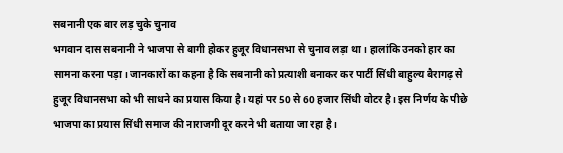सबनानी एक बार लड़ चुके चुनाव
भगवान दास सबनानी ने भाजपा से बागी होकर हुजूर विधानसभा से चुनाव लड़ा था। हालांकि उनको हार का सामना करना पड़ा। जानकारों का कहना है कि सबनानी को प्रत्याशी बनाकर कर पार्टी सिंधी बाहुल्य बैरागढ़ से हुजूर विधानसभा को भी साधने का प्रयास किया है। यहां पर 50 से 60 हजार सिंधी वोटर है। इस निर्णय के पीछे भाजपा का प्रयास सिंधी समाज की नाराजगी दूर करने भी बताया जा रहा है।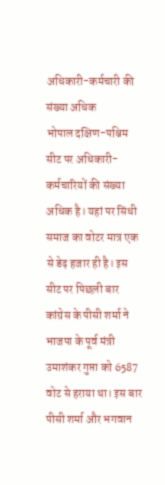अधिकारी-कर्मचारी की संख्या अधिक
भोपाल दक्षिण-पश्चिम सीट पर अधिकारी-कर्मचारियों की संख्या अधिक है। यहां पर सिंधी समाज का वोटर मात्र एक से डेढ़ हजार ही है। इस सीट पर पिछली बार कांग्रेस के पीसी शर्मा ने भाजपा के पूर्व मंत्री उमाशंकर गुप्ता को 6587 वोट से हराया था। इस बार पीसी शर्मा और भगवान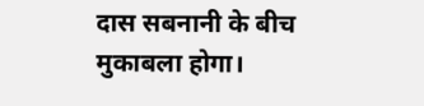दास सबनानी के बीच मुकाबला होगा।